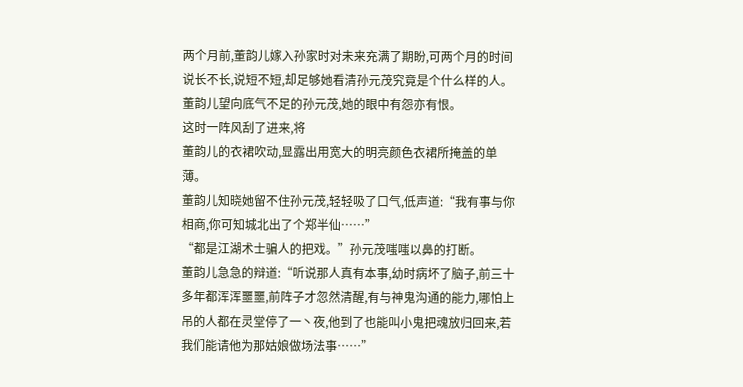两个月前,董韵儿嫁入孙家时对未来充满了期盼,可两个月的时间说长不长,说短不短,却足够她看清孙元茂究竟是个什么样的人。
董韵儿望向底气不足的孙元茂,她的眼中有怨亦有恨。
这时一阵风刮了进来,将
董韵儿的衣裙吹动,显露出用宽大的明亮颜色衣裙所掩盖的单薄。
董韵儿知晓她留不住孙元茂,轻轻吸了口气,低声道:“我有事与你相商,你可知城北出了个郑半仙……”
“都是江湖术士骗人的把戏。”孙元茂嗤嗤以鼻的打断。
董韵儿急急的辩道:“听说那人真有本事,幼时病坏了脑子,前三十多年都浑浑噩噩,前阵子才忽然清醒,有与神鬼沟通的能力,哪怕上吊的人都在灵堂停了一丶夜,他到了也能叫小鬼把魂放归回来,若我们能请他为那姑娘做场法事……”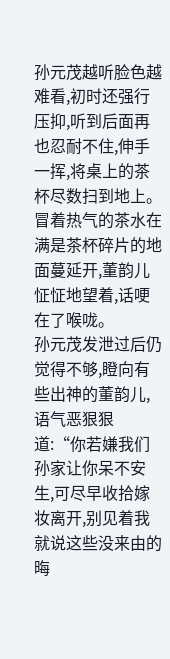孙元茂越听脸色越难看,初时还强行压抑,听到后面再也忍耐不住,伸手一挥,将桌上的茶杯尽数扫到地上。
冒着热气的茶水在满是茶杯碎片的地面蔓延开,董韵儿怔怔地望着,话哽在了喉咙。
孙元茂发泄过后仍觉得不够,瞪向有些出神的董韵儿,语气恶狠狠道:“你若嫌我们孙家让你呆不安生,可尽早收拾嫁妆离开,别见着我就说这些没来由的晦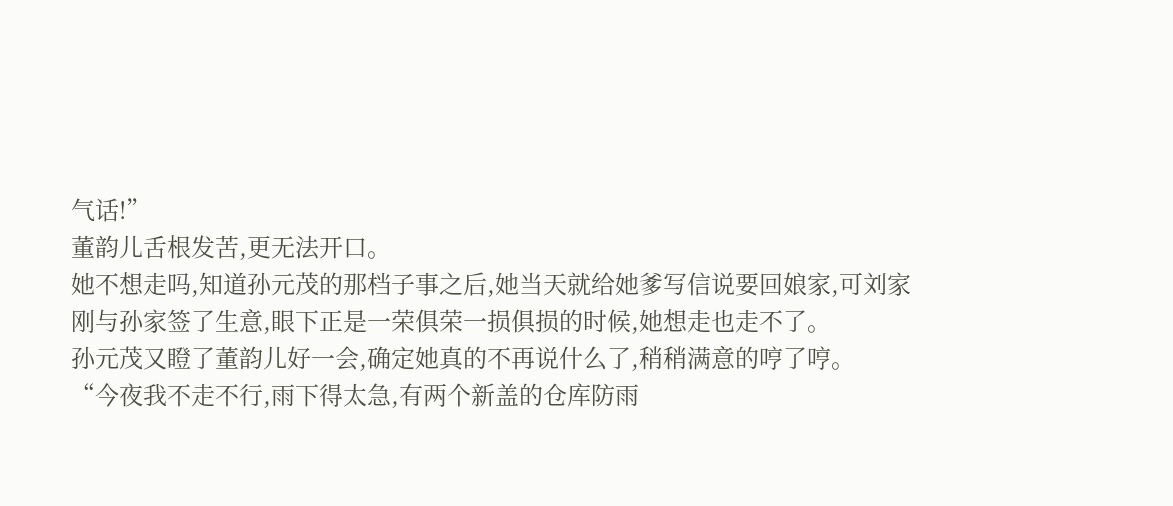气话!”
董韵儿舌根发苦,更无法开口。
她不想走吗,知道孙元茂的那档子事之后,她当天就给她爹写信说要回娘家,可刘家刚与孙家签了生意,眼下正是一荣俱荣一损俱损的时候,她想走也走不了。
孙元茂又瞪了董韵儿好一会,确定她真的不再说什么了,稍稍满意的哼了哼。
“今夜我不走不行,雨下得太急,有两个新盖的仓库防雨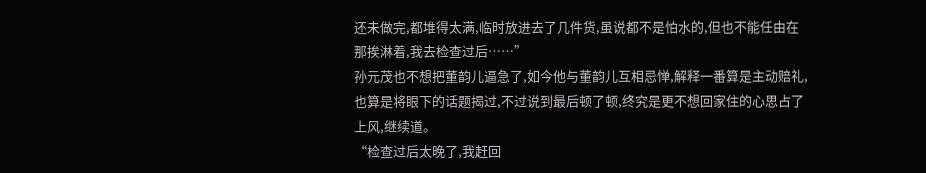还未做完,都堆得太满,临时放进去了几件货,虽说都不是怕水的,但也不能任由在那挨淋着,我去检查过后……”
孙元茂也不想把董韵儿逼急了,如今他与董韵儿互相忌惮,解释一番算是主动赔礼,也算是将眼下的话题揭过,不过说到最后顿了顿,终究是更不想回家住的心思占了上风,继续道。
“检查过后太晚了,我赶回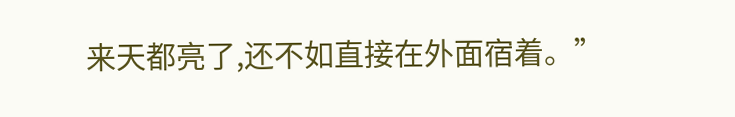来天都亮了,还不如直接在外面宿着。”